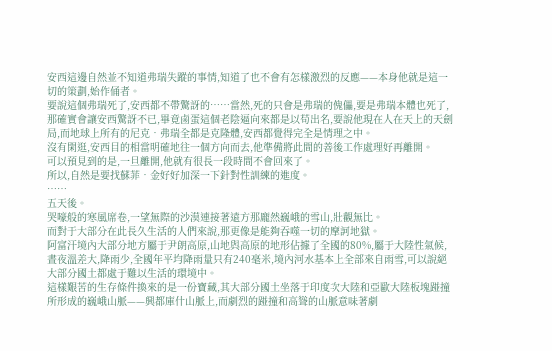安西這邊自然並不知道弗瑞失蹤的事情,知道了也不會有怎樣激烈的反應——本身他就是這一切的策劃,始作俑者。
要說這個弗瑞死了,安西都不帶驚訝的……當然,死的只會是弗瑞的傀儡,要是弗瑞本體也死了,那確實會讓安西驚訝不已,畢竟鹵蛋這個老陰逼向來都是以苟出名,要說他現在人在天上的天劍局,而地球上所有的尼克•弗瑞全都是克隆體,安西都覺得完全是情理之中。
沒有閑逛,安西目的相當明確地往一個方向而去,他準備將此間的善後工作處理好再離開。
可以預見到的是,一旦離開,他就有很長一段時間不會回來了。
所以,自然是要找蘇菲•金好好加深一下針對性訓練的進度。
……
五天後。
哭嚎般的寒風席卷,一望無際的沙漠連接著遠方那龐然巍峨的雪山,壯觀無比。
而對于大部分在此長久生活的人們來說,那更像是能夠吞噬一切的摩訶地獄。
阿富汗境內大部分地方屬于尹朗高原,山地與高原的地形佔據了全國的80%,屬于大陸性氣候,晝夜溫差大,降雨少,全國年平均降雨量只有240毫米,境內河水基本上全部來自雨雪,可以說絕大部分國土都處于難以生活的環境中。
這樣艱苦的生存條件換來的是一份寶藏,其大部分國土坐落于印度次大陸和亞歐大陸板塊踫撞所形成的巍峨山脈——興都庫什山脈上,而劇烈的踫撞和高聳的山脈意味著劇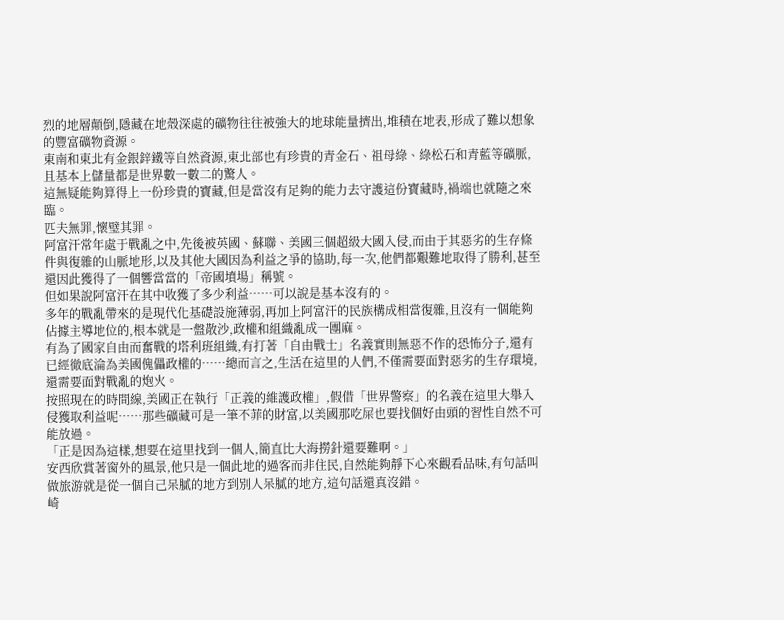烈的地層顛倒,隱藏在地殼深處的礦物往往被強大的地球能量擠出,堆積在地表,形成了難以想象的豐富礦物資源。
東南和東北有金銀鋅鐵等自然資源,東北部也有珍貴的青金石、祖母綠、綠松石和青藍等礦脈,且基本上儲量都是世界數一數二的驚人。
這無疑能夠算得上一份珍貴的寶藏,但是當沒有足夠的能力去守護這份寶藏時,禍端也就隨之來臨。
匹夫無罪,懷璧其罪。
阿富汗常年處于戰亂之中,先後被英國、蘇聯、美國三個超級大國入侵,而由于其惡劣的生存條件與復雜的山脈地形,以及其他大國因為利益之爭的協助,每一次,他們都艱難地取得了勝利,甚至還因此獲得了一個響當當的「帝國墳場」稱號。
但如果說阿富汗在其中收獲了多少利益……可以說是基本沒有的。
多年的戰亂帶來的是現代化基礎設施薄弱,再加上阿富汗的民族構成相當復雜,且沒有一個能夠佔據主導地位的,根本就是一盤散沙,政權和組織亂成一團麻。
有為了國家自由而奮戰的塔利班組織,有打著「自由戰士」名義實則無惡不作的恐怖分子,還有已經徹底淪為美國傀儡政權的……總而言之,生活在這里的人們,不僅需要面對惡劣的生存環境,還需要面對戰亂的炮火。
按照現在的時間線,美國正在執行「正義的維護政權」,假借「世界警察」的名義在這里大舉入侵獲取利益呢……那些礦藏可是一筆不菲的財富,以美國那吃屎也要找個好由頭的習性自然不可能放過。
「正是因為這樣,想要在這里找到一個人,簡直比大海撈針還要難啊。」
安西欣賞著窗外的風景,他只是一個此地的過客而非住民,自然能夠靜下心來觀看品味,有句話叫做旅游就是從一個自己呆膩的地方到別人呆膩的地方,這句話還真沒錯。
崎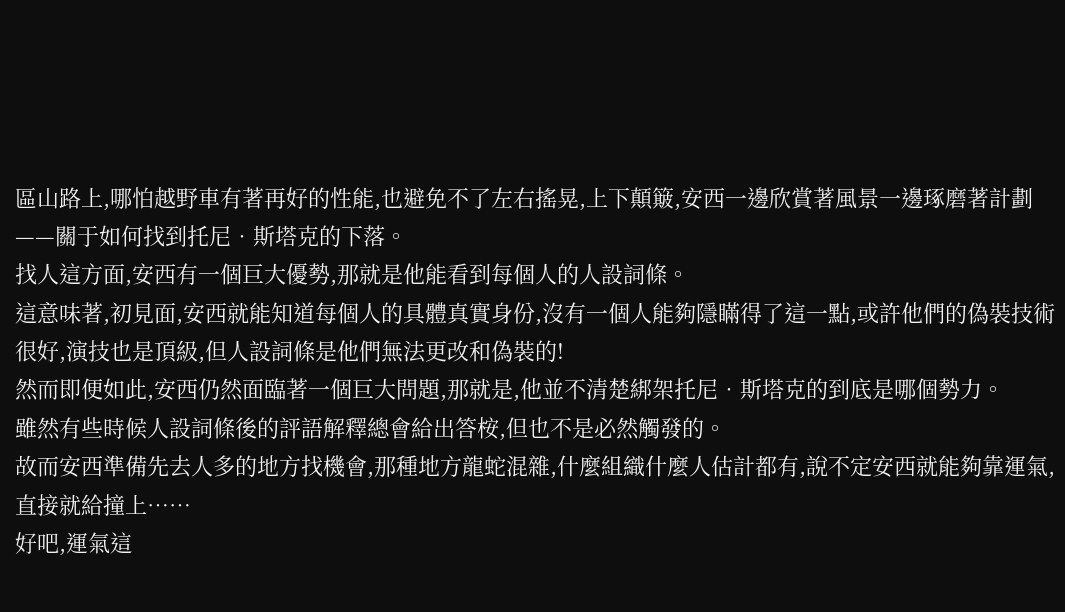區山路上,哪怕越野車有著再好的性能,也避免不了左右搖晃,上下顛簸,安西一邊欣賞著風景一邊琢磨著計劃——關于如何找到托尼•斯塔克的下落。
找人這方面,安西有一個巨大優勢,那就是他能看到每個人的人設詞條。
這意味著,初見面,安西就能知道每個人的具體真實身份,沒有一個人能夠隱瞞得了這一點,或許他們的偽裝技術很好,演技也是頂級,但人設詞條是他們無法更改和偽裝的!
然而即便如此,安西仍然面臨著一個巨大問題,那就是,他並不清楚綁架托尼•斯塔克的到底是哪個勢力。
雖然有些時候人設詞條後的評語解釋總會給出答桉,但也不是必然觸發的。
故而安西準備先去人多的地方找機會,那種地方龍蛇混雜,什麼組織什麼人估計都有,說不定安西就能夠靠運氣,直接就給撞上……
好吧,運氣這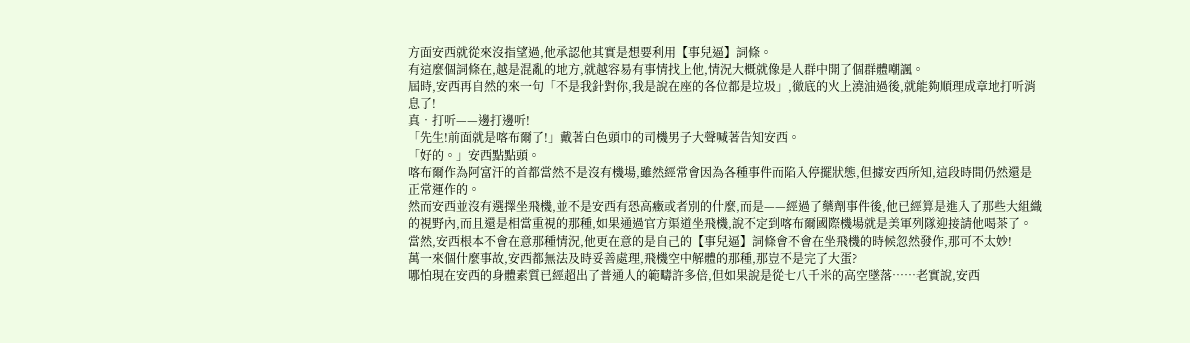方面安西就從來沒指望過,他承認他其實是想要利用【事兒逼】詞條。
有這麼個詞條在,越是混亂的地方,就越容易有事情找上他,情況大概就像是人群中開了個群體嘲諷。
屆時,安西再自然的來一句「不是我針對你,我是說在座的各位都是垃圾」,徹底的火上澆油過後,就能夠順理成章地打听消息了!
真•打听——邊打邊听!
「先生!前面就是喀布爾了!」戴著白色頭巾的司機男子大聲喊著告知安西。
「好的。」安西點點頭。
喀布爾作為阿富汗的首都當然不是沒有機場,雖然經常會因為各種事件而陷入停擺狀態,但據安西所知,這段時間仍然還是正常運作的。
然而安西並沒有選擇坐飛機,並不是安西有恐高癥或者別的什麼,而是——經過了藥劑事件後,他已經算是進入了那些大組織的視野內,而且還是相當重視的那種,如果通過官方渠道坐飛機,說不定到喀布爾國際機場就是美軍列隊迎接請他喝茶了。
當然,安西根本不會在意那種情況,他更在意的是自己的【事兒逼】詞條會不會在坐飛機的時候忽然發作,那可不太妙!
萬一來個什麼事故,安西都無法及時妥善處理,飛機空中解體的那種,那豈不是完了大蛋?
哪怕現在安西的身體素質已經超出了普通人的範疇許多倍,但如果說是從七八千米的高空墜落……老實說,安西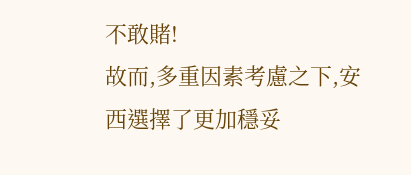不敢賭!
故而,多重因素考慮之下,安西選擇了更加穩妥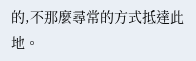的,不那麼尋常的方式抵達此地。